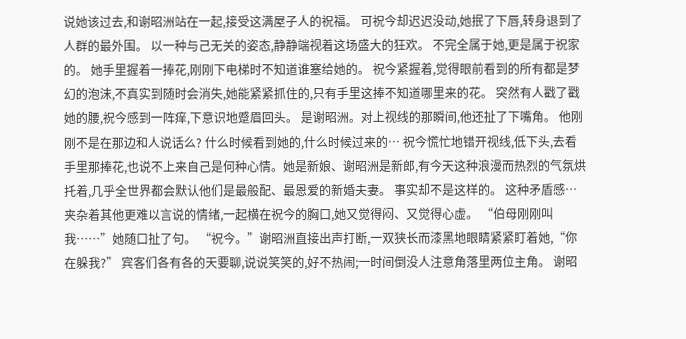说她该过去,和谢昭洲站在一起,接受这满屋子人的祝福。 可祝今却迟迟没动,她抿了下唇,转身退到了人群的最外围。 以一种与己无关的姿态,静静端视着这场盛大的狂欢。 不完全属于她,更是属于祝家的。 她手里握着一捧花,刚刚下电梯时不知道谁塞给她的。 祝今紧握着,觉得眼前看到的所有都是梦幻的泡沫,不真实到随时会消失,她能紧紧抓住的,只有手里这捧不知道哪里来的花。 突然有人戳了戳她的腰,祝今感到一阵痒,下意识地蹙眉回头。 是谢昭洲。对上视线的那瞬间,他还扯了下嘴角。 他刚刚不是在那边和人说话么? 什么时候看到她的,什么时候过来的… 祝今慌忙地错开视线,低下头,去看手里那捧花,也说不上来自己是何种心情。她是新娘、谢昭洲是新郎,有今天这种浪漫而热烈的气氛烘托着,几乎全世界都会默认他们是最般配、最恩爱的新婚夫妻。 事实却不是这样的。 这种矛盾感…夹杂着其他更难以言说的情绪,一起横在祝今的胸口,她又觉得闷、又觉得心虚。 “伯母刚刚叫我……”她随口扯了句。 “祝今。”谢昭洲直接出声打断,一双狭长而漆黑地眼睛紧紧盯着她,“你在躲我?” 宾客们各有各的天要聊,说说笑笑的,好不热闹;一时间倒没人注意角落里两位主角。 谢昭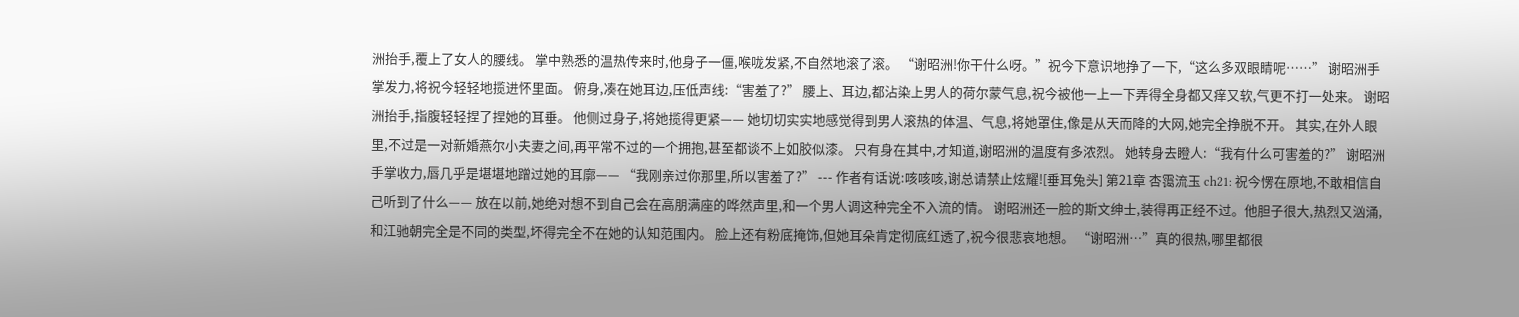洲抬手,覆上了女人的腰线。 掌中熟悉的温热传来时,他身子一僵,喉咙发紧,不自然地滚了滚。 “谢昭洲!你干什么呀。”祝今下意识地挣了一下,“这么多双眼睛呢……” 谢昭洲手掌发力,将祝今轻轻地揽进怀里面。 俯身,凑在她耳边,压低声线:“害羞了?” 腰上、耳边,都沾染上男人的荷尔蒙气息,祝今被他一上一下弄得全身都又痒又软,气更不打一处来。 谢昭洲抬手,指腹轻轻捏了捏她的耳垂。 他侧过身子,将她揽得更紧—— 她切切实实地感觉得到男人滚热的体温、气息,将她罩住,像是从天而降的大网,她完全挣脱不开。 其实,在外人眼里,不过是一对新婚燕尔小夫妻之间,再平常不过的一个拥抱,甚至都谈不上如胶似漆。 只有身在其中,才知道,谢昭洲的温度有多浓烈。 她转身去瞪人:“我有什么可害羞的?” 谢昭洲手掌收力,唇几乎是堪堪地蹭过她的耳廓—— “我刚亲过你那里,所以害羞了?” --- 作者有话说:咳咳咳,谢总请禁止炫耀![垂耳兔头] 第21章 杏霭流玉 ch21: 祝今愣在原地,不敢相信自己听到了什么—— 放在以前,她绝对想不到自己会在高朋满座的哗然声里,和一个男人调这种完全不入流的情。 谢昭洲还一脸的斯文绅士,装得再正经不过。他胆子很大,热烈又汹涌,和江驰朝完全是不同的类型,坏得完全不在她的认知范围内。 脸上还有粉底掩饰,但她耳朵肯定彻底红透了,祝今很悲哀地想。 “谢昭洲…”真的很热,哪里都很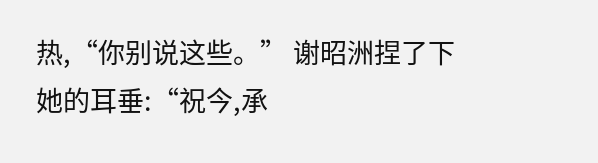热,“你别说这些。” 谢昭洲捏了下她的耳垂:“祝今,承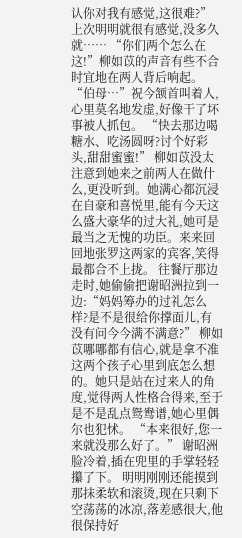认你对我有感觉,这很难?” 上次明明就很有感觉,没多久就…… “你们两个怎么在这!”柳如苡的声音有些不合时宜地在两人背后响起。 “伯母…”祝今颔首叫着人,心里莫名地发虚,好像干了坏事被人抓包。 “快去那边喝糖水、吃汤圆呀?讨个好彩头,甜甜蜜蜜!” 柳如苡没太注意到她来之前两人在做什么,更没听到。她满心都沉浸在自豪和喜悦里,能有今天这么盛大豪华的过大礼,她可是最当之无愧的功臣。来来回回地张罗这两家的宾客,笑得最都合不上拢。 往餐厅那边走时,她偷偷把谢昭洲拉到一边:“妈妈筹办的过礼怎么样?是不是很给你撑面儿,有没有问今今满不满意?” 柳如苡哪哪都有信心,就是拿不准这两个孩子心里到底怎么想的。她只是站在过来人的角度,觉得两人性格合得来,至于是不是乱点鸳鸯谱,她心里偶尔也犯怵。 “本来很好,您一来就没那么好了。” 谢昭洲脸冷着,插在兜里的手掌轻轻攥了下。 明明刚刚还能摸到那抹柔软和滚烫,现在只剩下空荡荡的冰凉,落差感很大,他很保持好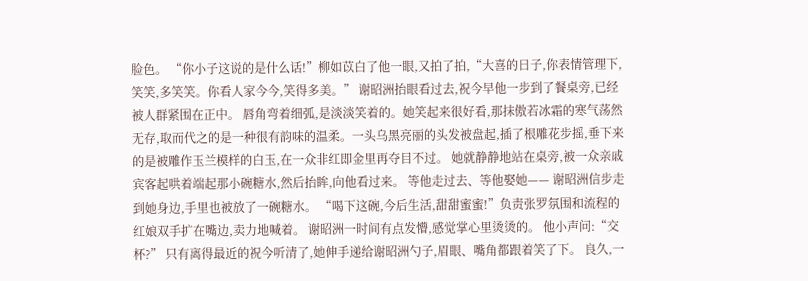脸色。 “你小子这说的是什么话!”柳如苡白了他一眼,又拍了拍,“大喜的日子,你表情管理下,笑笑,多笑笑。你看人家今今,笑得多美。” 谢昭洲抬眼看过去,祝今早他一步到了餐桌旁,已经被人群紧围在正中。 唇角弯着细弧,是淡淡笑着的。她笑起来很好看,那抹傲若冰霜的寒气荡然无存,取而代之的是一种很有韵味的温柔。一头乌黑亮丽的头发被盘起,插了根雕花步摇,垂下来的是被雕作玉兰模样的白玉,在一众非红即金里再夺目不过。 她就静静地站在桌旁,被一众亲戚宾客起哄着端起那小碗糖水,然后抬眸,向他看过来。 等他走过去、等他娶她—— 谢昭洲信步走到她身边,手里也被放了一碗糖水。 “喝下这碗,今后生活,甜甜蜜蜜!”负责张罗氛围和流程的红娘双手扩在嘴边,卖力地喊着。 谢昭洲一时间有点发懵,感觉掌心里烫烫的。 他小声问:“交杯?” 只有离得最近的祝今听清了,她伸手递给谢昭洲勺子,眉眼、嘴角都跟着笑了下。 良久,一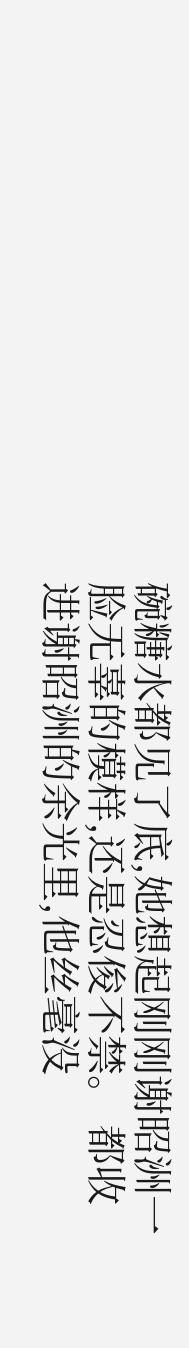碗糖水都见了底,她想起刚刚谢昭洲一脸无辜的模样,还是忍俊不禁。 都收进谢昭洲的余光里,他丝毫没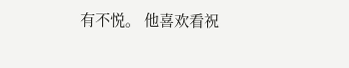有不悦。 他喜欢看祝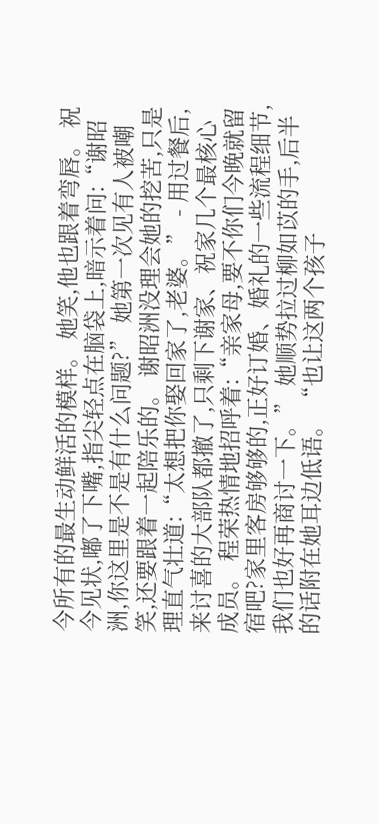今所有的最生动鲜活的模样。 她笑,他也跟着弯唇。 祝今见状,嘟了下嘴,指尖轻点在脑袋上,暗示着问:“谢昭洲,你这里是不是有什么问题?” 她第一次见有人被嘲笑,还要跟着一起陪乐的。 谢昭洲没理会她的挖苦,只是理直气壮道:“太想把你娶回家了,老婆。” - 用过餐后,来讨喜的大部队都撤了,只剩下谢家、祝家几个最核心成员。 程荣热情地招呼着:“亲家母,要不你们今晚就留宿吧?家里客房够够的,正好订婚、婚礼的一些流程细节,我们也好再商讨一下。” 她顺势拉过柳如苡的手,后半的话附在她耳边低语。 “也让这两个孩子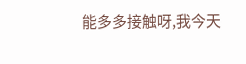能多多接触呀,我今天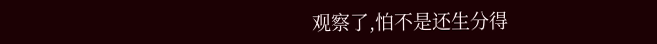观察了,怕不是还生分得